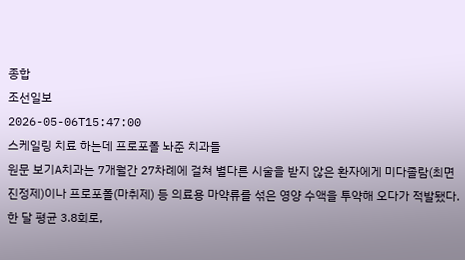종합
조선일보
2026-05-06T15:47:00
스케일링 치료 하는데 프로포폴 놔준 치과들
원문 보기A치과는 7개월간 27차례에 걸쳐 별다른 시술을 받지 않은 환자에게 미다졸람(최면 진정제)이나 프로포폴(마취제) 등 의료용 마약류를 섞은 영양 수액을 투약해 오다가 적발됐다. 한 달 평균 3.8회로,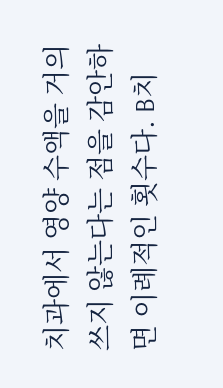치과에서 영양 수액을 거의 쓰지 않는다는 점을 감안하면 이례적인 횟수다. B치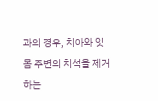과의 경우, 치아와 잇몸 주변의 치석을 제거하는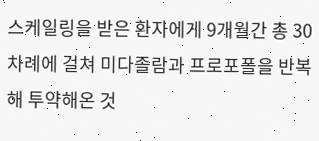스케일링을 받은 환자에게 9개월간 총 30차례에 걸쳐 미다졸람과 프로포폴을 반복해 투약해온 것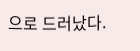으로 드러났다.